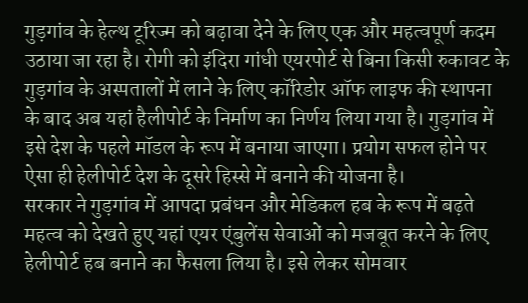गुड़गांव के हेल्थ टूरिज्म को बढ़ावा देने के लिए एक और महत्वपूर्ण कदम उठाया जा रहा है। रोगी को इंदिरा गांधी एयरपोर्ट से बिना किसी रुकावट के गुड़गांव के अस्पतालों में लाने के लिए कॉरिडोर ऑफ लाइफ की स्थापना के बाद अब यहां हैलीपोर्ट के निर्माण का निर्णय लिया गया है। गुड़गांव में इसे देश के पहले मॉडल के रूप में बनाया जाएगा। प्रयोग सफल होने पर ऐसा ही हेलीपोर्ट देश के दूसरे हिस्से में बनाने की योजना है।
सरकार ने गुड़गांव में आपदा प्रबंधन और मेडिकल हब के रूप में बढ़ते महत्व को देखते हुए यहां एयर एंबुलेंस सेवाओं को मजबूत करने के लिए हेलीपोर्ट हब बनाने का फैसला लिया है। इसे लेकर सोमवार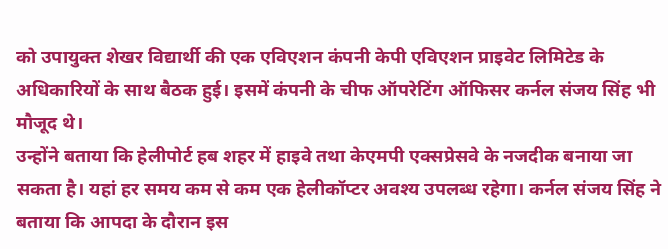को उपायुक्त शेखर विद्यार्थी की एक एविएशन कंपनी केपी एविएशन प्राइवेट लिमिटेड के अधिकारियों के साथ बैठक हुई। इसमें कंपनी के चीफ ऑपरेटिंग ऑफिसर कर्नल संजय सिंह भी मौजूद थे।
उन्होंने बताया कि हेलीपोर्ट हब शहर में हाइवे तथा केएमपी एक्सप्रेसवे के नजदीक बनाया जा सकता है। यहां हर समय कम से कम एक हेलीकॉप्टर अवश्य उपलब्ध रहेगा। कर्नल संजय सिंह ने बताया कि आपदा के दौरान इस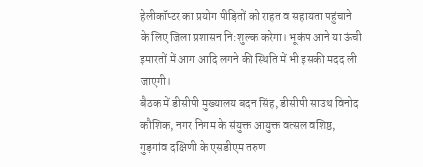हेलीकॉप्टर का प्रयोग पीड़ितों को राहत व सहायता पहुंचाने के लिए जिला प्रशासन नि:शुल्क करेगा। भूकंप आने या ऊंची इमारतों में आग आदि लगने की स्थिति में भी इसकी मदद ली जाएगी।
बैठक में डीसीपी मुख्यालय बदन सिंह, डीसीपी साउथ विनोद कौशिक, नगर निगम के संयुक्त आयुक्त वत्सल वशिष्ठ, गुड़गांव दक्षिणी के एसडीएम तरुण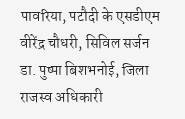पावरिया, पटौदी के एसडीएम वीरेंद्र चौधरी, सिविल सर्जन डा. पुष्पा बिशभनोई, जिला राजस्व अधिकारी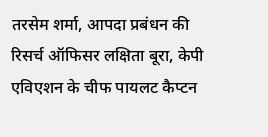तरसेम शर्मा, आपदा प्रबंधन की रिसर्च ऑफिसर लक्षिता बूरा, केपी एविएशन के चीफ पायलट कैप्टन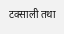टक्साली तथा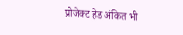प्रोजेक्ट हेड अंकित भी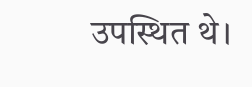उपस्थित थे।